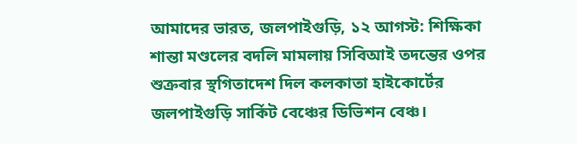আমাদের ভারত, জলপাইগুড়ি, ১২ আগস্ট: শিক্ষিকা শান্তা মণ্ডলের বদলি মামলায় সিবিআই তদন্তের ওপর শুক্রবার স্থগিতাদেশ দিল কলকাতা হাইকোর্টের জলপাইগুড়ি সার্কিট বেঞ্চের ডিভিশন বেঞ্চ।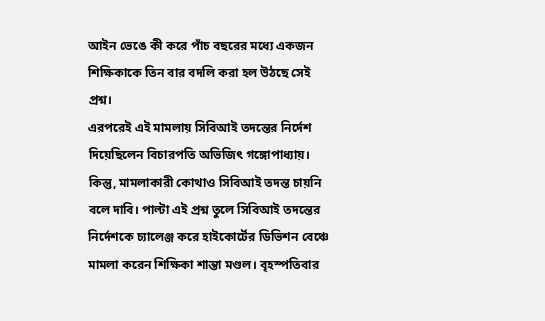আইন ভেঙে কী করে পাঁচ বছরের মধ্যে একজন শিক্ষিকাকে তিন বার বদলি করা হল উঠছে সেই প্রশ্ন।
এরপরেই এই মামলায় সিবিআই তদন্তের নির্দেশ দিয়েছিলেন বিচারপতি অভিজিৎ গঙ্গোপাধ্যায়। কিন্তু, মামলাকারী কোথাও সিবিআই তদন্ত চায়নি বলে দাবি। পাল্টা এই প্রশ্ন তুলে সিবিআই তদন্তের নির্দেশকে চ্যালেঞ্জ করে হাইকোর্টের ডিভিশন বেঞ্চে মামলা করেন শিক্ষিকা শান্তা মণ্ডল। বৃহস্পতিবার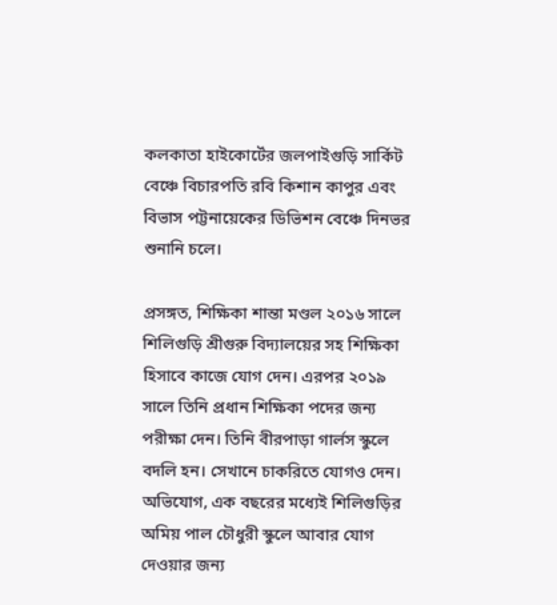কলকাতা হাইকোর্টের জলপাইগুড়ি সার্কিট বেঞ্চে বিচারপতি রবি কিশান কাপুর এবং বিভাস পট্টনায়েকের ডিভিশন বেঞ্চে দিনভর শুনানি চলে।

প্রসঙ্গত, শিক্ষিকা শান্তা মণ্ডল ২০১৬ সালে শিলিগুড়ি শ্রীগুরু বিদ্যালয়ের সহ শিক্ষিকা হিসাবে কাজে যোগ দেন। এরপর ২০১৯ সালে তিনি প্রধান শিক্ষিকা পদের জন্য পরীক্ষা দেন। তিনি বীরপাড়া গার্লস স্কুলে বদলি হন। সেখানে চাকরিতে যোগও দেন। অভিযোগ, এক বছরের মধ্যেই শিলিগুড়ির অমিয় পাল চৌধুরী স্কুলে আবার যোগ দেওয়ার জন্য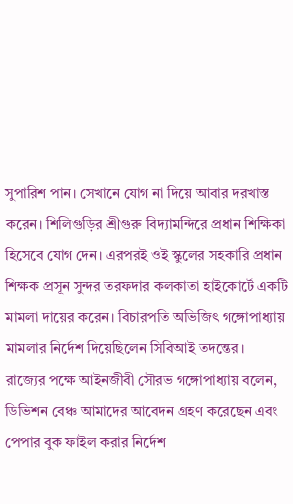সুপারিশ পান। সেখানে যোগ না দিয়ে আবার দরখাস্ত করেন। শিলিগুড়ির শ্রীগুরু বিদ্যামন্দিরে প্রধান শিক্ষিকা হিসেবে যোগ দেন। এরপরই ওই স্কুলের সহকারি প্রধান শিক্ষক প্রসূন সুন্দর তরফদার কলকাতা হাইকোর্টে একটি মামলা দায়ের করেন। বিচারপতি অভিজিৎ গঙ্গোপাধ্যায় মামলার নির্দেশ দিয়েছিলেন সিবিআই তদন্তের।
রাজ্যের পক্ষে আইনজীবী সৌরভ গঙ্গোপাধ্যায় বলেন, ডিভিশন বেঞ্চ আমাদের আবেদন গ্রহণ করেছেন এবং পেপার বুক ফাইল করার নির্দেশ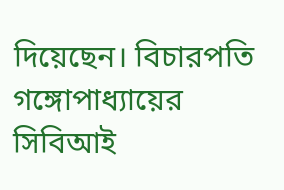দিয়েছেন। বিচারপতি গঙ্গোপাধ্যায়ের সিবিআই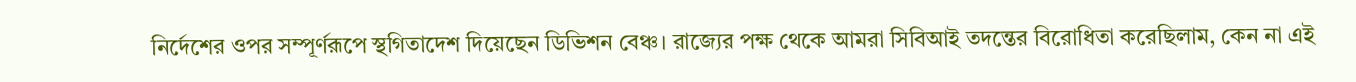নির্দেশের ওপর সম্পূর্ণরূপে স্থগিতাদেশ দিয়েছেন ডিভিশন বেঞ্চ। রাজ্যের পক্ষ থেকে আমরা সিবিআই তদন্তের বিরোধিতা করেছিলাম, কেন না এই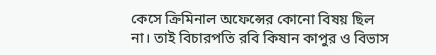কেসে ক্রিমিনাল অফেন্সের কোনো বিষয় ছিল না। তাই বিচারপতি রবি কিষান কাপুর ও বিভাস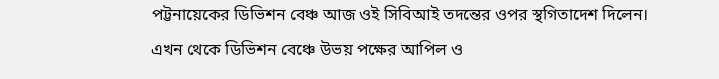পট্টনায়েকের ডিভিশন বেঞ্চ আজ ওই সিবিআই তদন্তের ওপর স্থগিতাদেশ দিলেন। এখন থেকে ডিভিশন বেঞ্চে উভয় পক্ষের আপিল ও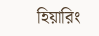হিয়ারিং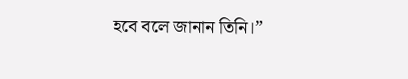হবে বলে জানান তিনি।”